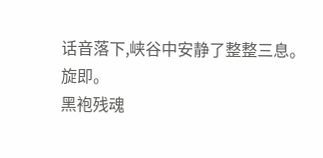话音落下,峡谷中安静了整整三息。
旋即。
黑袍残魂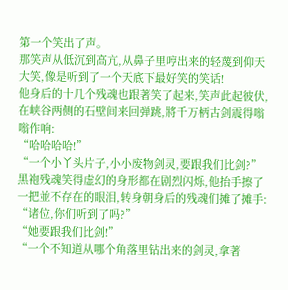第一个笑出了声。
那笑声从低沉到高亢,从鼻子里哼出来的轻蔑到仰天大笑,像是听到了一个天底下最好笑的笑话!
他身后的十几个残魂也跟著笑了起来,笑声此起彼伏,在峡谷两侧的石壁间来回弹跳,將千万柄古剑震得嗡嗡作响:
“哈哈哈哈!”
“一个小丫头片子,小小废物剑灵,要跟我们比剑?”
黑袍残魂笑得虚幻的身形都在剧烈闪烁,他抬手擦了一把並不存在的眼泪,转身朝身后的残魂们摊了摊手:
“诸位,你们听到了吗?”
“她要跟我们比剑!”
“一个不知道从哪个角落里钻出来的剑灵,拿著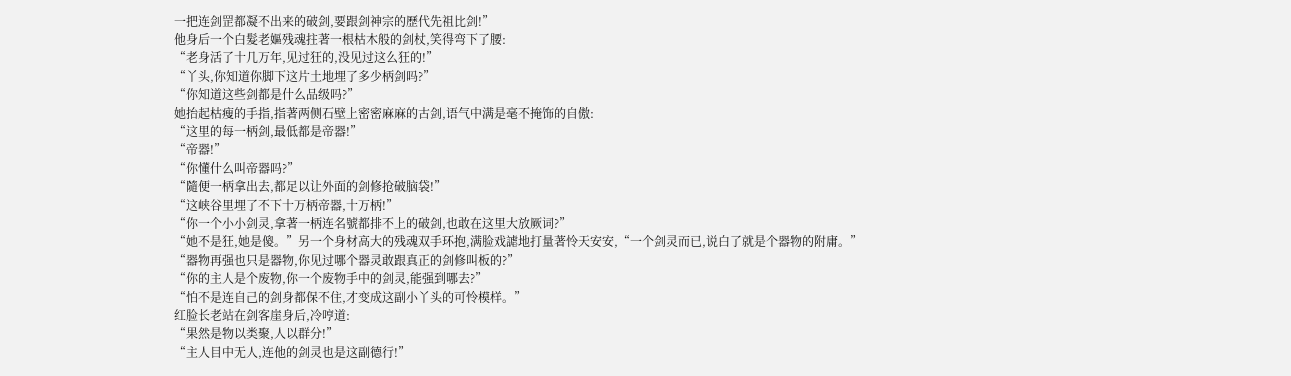一把连剑罡都凝不出来的破剑,要跟剑神宗的歷代先祖比剑!”
他身后一个白髮老嫗残魂拄著一根枯木般的剑杖,笑得弯下了腰:
“老身活了十几万年,见过狂的,没见过这么狂的!”
“丫头,你知道你脚下这片土地埋了多少柄剑吗?”
“你知道这些剑都是什么品级吗?”
她抬起枯瘦的手指,指著两侧石壁上密密麻麻的古剑,语气中满是毫不掩饰的自傲:
“这里的每一柄剑,最低都是帝器!”
“帝器!”
“你懂什么叫帝器吗?”
“隨便一柄拿出去,都足以让外面的剑修抢破脑袋!”
“这峡谷里埋了不下十万柄帝器,十万柄!”
“你一个小小剑灵,拿著一柄连名號都排不上的破剑,也敢在这里大放厥词?”
“她不是狂,她是傻。”另一个身材高大的残魂双手环抱,满脸戏謔地打量著怜天安安,“一个剑灵而已,说白了就是个器物的附庸。”
“器物再强也只是器物,你见过哪个器灵敢跟真正的剑修叫板的?”
“你的主人是个废物,你一个废物手中的剑灵,能强到哪去?”
“怕不是连自己的剑身都保不住,才变成这副小丫头的可怜模样。”
红脸长老站在剑客崖身后,冷哼道:
“果然是物以类聚,人以群分!”
“主人目中无人,连他的剑灵也是这副德行!”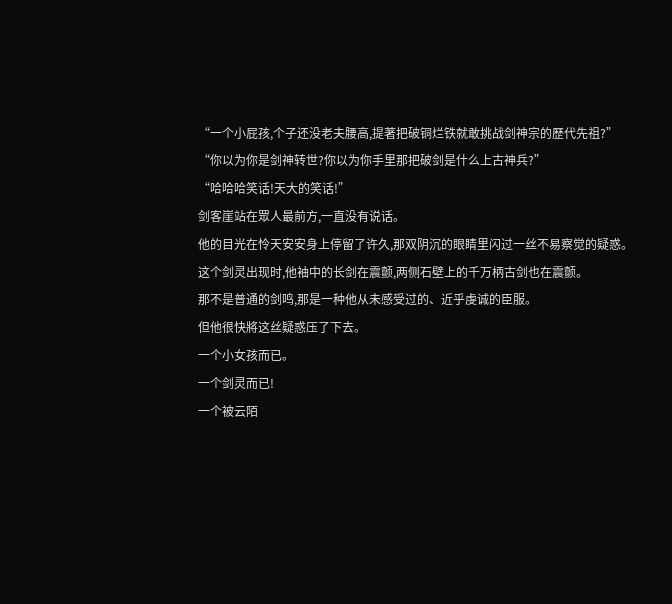“一个小屁孩,个子还没老夫腰高,提著把破铜烂铁就敢挑战剑神宗的歷代先祖?”
“你以为你是剑神转世?你以为你手里那把破剑是什么上古神兵?”
“哈哈哈笑话!天大的笑话!”
剑客崖站在眾人最前方,一直没有说话。
他的目光在怜天安安身上停留了许久,那双阴沉的眼睛里闪过一丝不易察觉的疑惑。
这个剑灵出现时,他袖中的长剑在震颤,两侧石壁上的千万柄古剑也在震颤。
那不是普通的剑鸣,那是一种他从未感受过的、近乎虔诚的臣服。
但他很快將这丝疑惑压了下去。
一个小女孩而已。
一个剑灵而已!
一个被云陌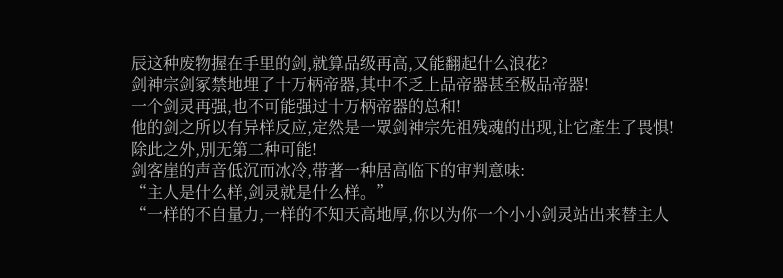辰这种废物握在手里的剑,就算品级再高,又能翻起什么浪花?
剑神宗剑冢禁地埋了十万柄帝器,其中不乏上品帝器甚至极品帝器!
一个剑灵再强,也不可能强过十万柄帝器的总和!
他的剑之所以有异样反应,定然是一眾剑神宗先祖残魂的出现,让它產生了畏惧!
除此之外,別无第二种可能!
剑客崖的声音低沉而冰冷,带著一种居高临下的审判意味:
“主人是什么样,剑灵就是什么样。”
“一样的不自量力,一样的不知天高地厚,你以为你一个小小剑灵站出来替主人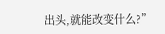出头,就能改变什么?”